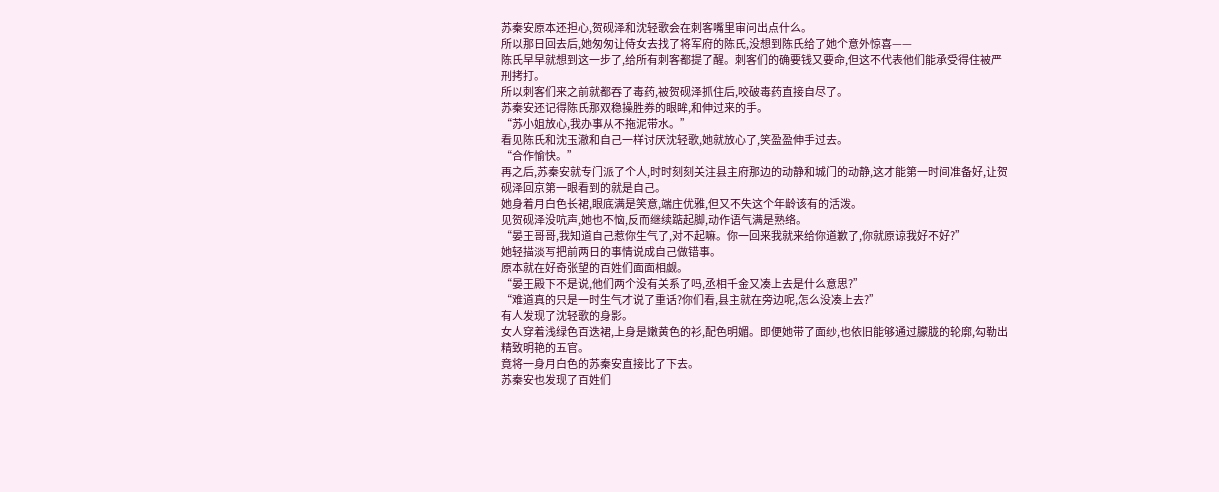苏秦安原本还担心,贺砚泽和沈轻歌会在刺客嘴里审问出点什么。
所以那日回去后,她匆匆让侍女去找了将军府的陈氏,没想到陈氏给了她个意外惊喜——
陈氏早早就想到这一步了,给所有刺客都提了醒。刺客们的确要钱又要命,但这不代表他们能承受得住被严刑拷打。
所以刺客们来之前就都吞了毒药,被贺砚泽抓住后,咬破毒药直接自尽了。
苏秦安还记得陈氏那双稳操胜券的眼眸,和伸过来的手。
“苏小姐放心,我办事从不拖泥带水。”
看见陈氏和沈玉澈和自己一样讨厌沈轻歌,她就放心了,笑盈盈伸手过去。
“合作愉快。”
再之后,苏秦安就专门派了个人,时时刻刻关注县主府那边的动静和城门的动静,这才能第一时间准备好,让贺砚泽回京第一眼看到的就是自己。
她身着月白色长裙,眼底满是笑意,端庄优雅,但又不失这个年龄该有的活泼。
见贺砚泽没吭声,她也不恼,反而继续踮起脚,动作语气满是熟络。
“晏王哥哥,我知道自己惹你生气了,对不起嘛。你一回来我就来给你道歉了,你就原谅我好不好?”
她轻描淡写把前两日的事情说成自己做错事。
原本就在好奇张望的百姓们面面相觑。
“晏王殿下不是说,他们两个没有关系了吗,丞相千金又凑上去是什么意思?”
“难道真的只是一时生气才说了重话?你们看,县主就在旁边呢,怎么没凑上去?”
有人发现了沈轻歌的身影。
女人穿着浅绿色百迭裙,上身是嫩黄色的衫,配色明媚。即便她带了面纱,也依旧能够通过朦胧的轮廓,勾勒出精致明艳的五官。
竟将一身月白色的苏秦安直接比了下去。
苏秦安也发现了百姓们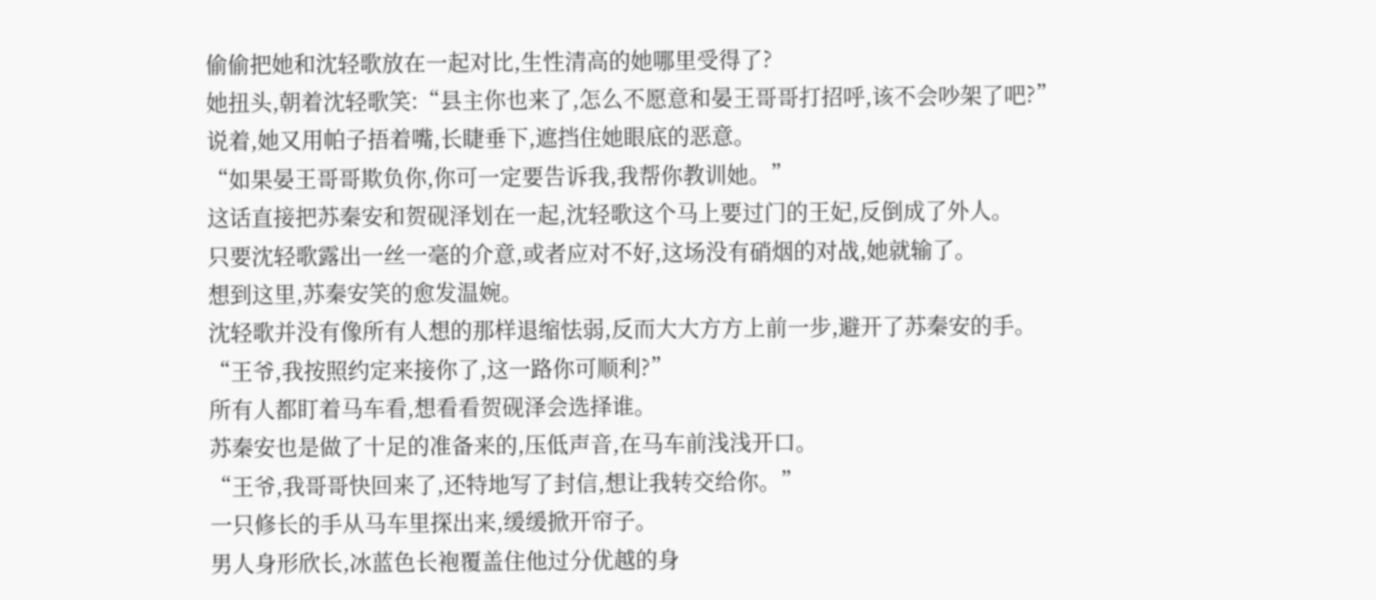偷偷把她和沈轻歌放在一起对比,生性清高的她哪里受得了?
她扭头,朝着沈轻歌笑:“县主你也来了,怎么不愿意和晏王哥哥打招呼,该不会吵架了吧?”
说着,她又用帕子捂着嘴,长睫垂下,遮挡住她眼底的恶意。
“如果晏王哥哥欺负你,你可一定要告诉我,我帮你教训她。”
这话直接把苏秦安和贺砚泽划在一起,沈轻歌这个马上要过门的王妃,反倒成了外人。
只要沈轻歌露出一丝一毫的介意,或者应对不好,这场没有硝烟的对战,她就输了。
想到这里,苏秦安笑的愈发温婉。
沈轻歌并没有像所有人想的那样退缩怯弱,反而大大方方上前一步,避开了苏秦安的手。
“王爷,我按照约定来接你了,这一路你可顺利?”
所有人都盯着马车看,想看看贺砚泽会选择谁。
苏秦安也是做了十足的准备来的,压低声音,在马车前浅浅开口。
“王爷,我哥哥快回来了,还特地写了封信,想让我转交给你。”
一只修长的手从马车里探出来,缓缓掀开帘子。
男人身形欣长,冰蓝色长袍覆盖住他过分优越的身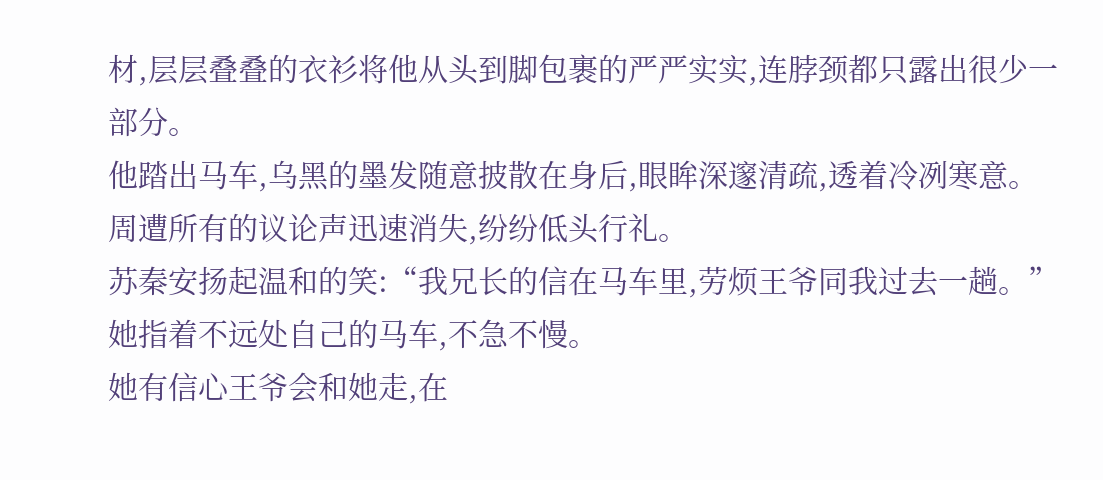材,层层叠叠的衣衫将他从头到脚包裹的严严实实,连脖颈都只露出很少一部分。
他踏出马车,乌黑的墨发随意披散在身后,眼眸深邃清疏,透着冷冽寒意。
周遭所有的议论声迅速消失,纷纷低头行礼。
苏秦安扬起温和的笑:“我兄长的信在马车里,劳烦王爷同我过去一趟。”
她指着不远处自己的马车,不急不慢。
她有信心王爷会和她走,在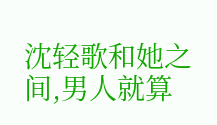沈轻歌和她之间,男人就算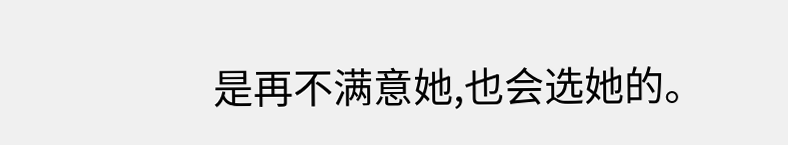是再不满意她,也会选她的。